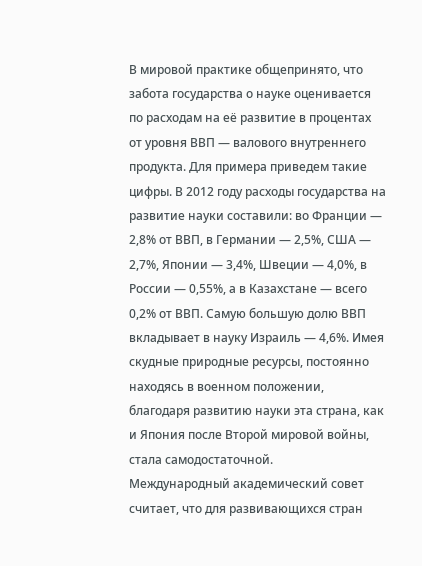В мировой практике общепринято, что забота государства о науке оценивается по расходам на её развитие в процентах от уровня ВВП — валового внутреннего продукта. Для примера приведем такие цифры. В 2012 году расходы государства на развитие науки составили: во Франции — 2,8% от ВВП, в Германии — 2,5%, США — 2,7%, Японии — 3,4%, Швеции — 4,0%, в России — 0,55%, а в Казахстане — всего 0,2% от ВВП. Самую большую долю ВВП вкладывает в науку Израиль — 4,6%. Имея скудные природные ресурсы, постоянно находясь в военном положении, благодаря развитию науки эта страна, как и Япония после Второй мировой войны, стала самодостаточной.
Международный академический совет считает, что для развивающихся стран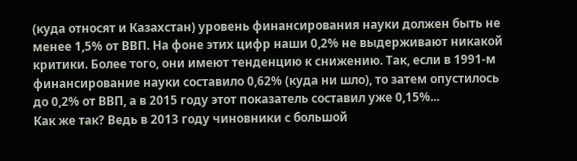(куда относят и Казахстан) уровень финансирования науки должен быть не менее 1,5% от ВВП. На фоне этих цифр наши 0,2% не выдерживают никакой критики. Более того, они имеют тенденцию к снижению. Так, если в 1991-м финансирование науки составило 0,62% (куда ни шло), то затем опустилось до 0,2% от ВВП, а в 2015 году этот показатель составил уже 0,15%...
Как же так? Ведь в 2013 году чиновники с большой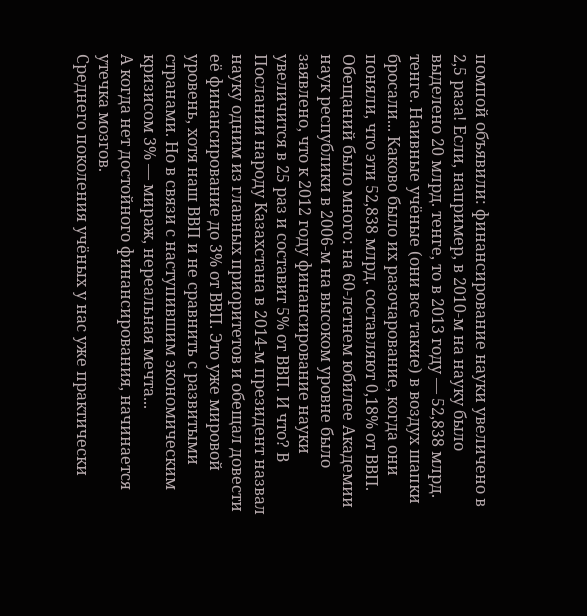помпой объявили: финансирование науки увеличено в 2,5 раза! Если, например, в 2010-м на науку было выделено 20 млрд. тенге, то в 2013 году — 52,838 млрд. тенге. Наивные учёные (они все такие) в воздух шапки бросали... Каково было их разочарование, когда они поняли, что эти 52,838 млрд. составляют 0,18% от ВВП. Обещаний было много: на 60-летнем юбилее Академии наук республики в 2006-м на высоком уровне было заявлено, что к 2012 году финансирование науки увеличится в 25 раз и составит 5% от ВВП. И что? В Послании народу Казахстана в 2014-м президент назвал науку одним из главных приоритетов и обещал довести её финансирование до 3% от ВВП. Это уже мировой уровень, хотя наш ВВП и не сравнить с развитыми странами. Но в связи с наступившим экономическим кризисом 3% — мираж, нереальная мечта...
А когда нет достойного финансирования, начинается утечка мозгов.
Среднего поколения учёных у нас уже практически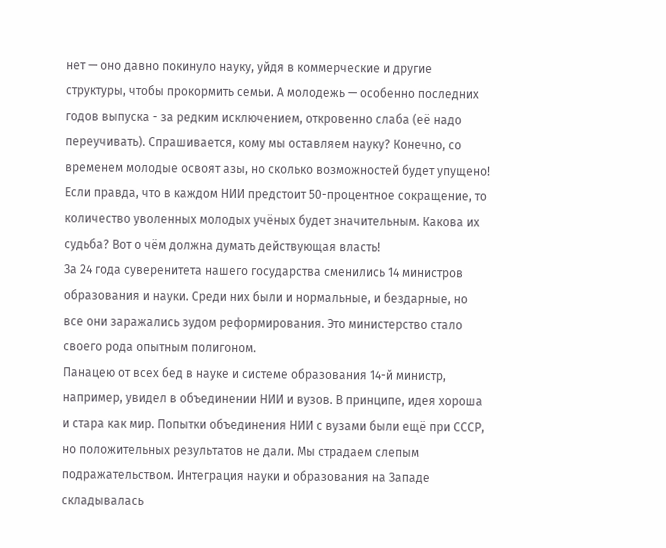нет — оно давно покинуло науку, уйдя в коммерческие и другие структуры, чтобы прокормить семьи. А молодежь — особенно последних годов выпуска - за редким исключением, откровенно слаба (её надо переучивать). Спрашивается, кому мы оставляем науку? Конечно, со временем молодые освоят азы, но сколько возможностей будет упущено!
Если правда, что в каждом НИИ предстоит 50-процентное сокращение, то количество уволенных молодых учёных будет значительным. Какова их судьба? Вот о чём должна думать действующая власть!
За 24 года суверенитета нашего государства сменились 14 министров образования и науки. Среди них были и нормальные, и бездарные, но все они заражались зудом реформирования. Это министерство стало своего рода опытным полигоном.
Панацею от всех бед в науке и системе образования 14-й министр, например, увидел в объединении НИИ и вузов. В принципе, идея хороша и стара как мир. Попытки объединения НИИ с вузами были ещё при СССР, но положительных результатов не дали. Мы страдаем слепым подражательством. Интеграция науки и образования на Западе складывалась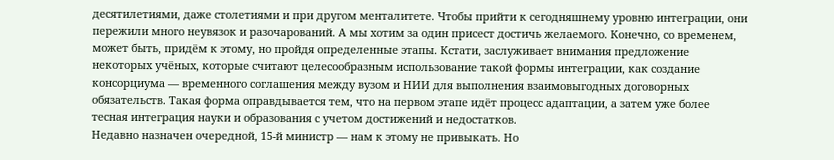десятилетиями, даже столетиями и при другом менталитете. Чтобы прийти к сегодняшнему уровню интеграции, они пережили много неувязок и разочарований. А мы хотим за один присест достичь желаемого. Конечно, со временем, может быть, придём к этому, но пройдя определенные этапы. Кстати, заслуживает внимания предложение некоторых учёных, которые считают целесообразным использование такой формы интеграции, как создание консорциума — временного соглашения между вузом и НИИ для выполнения взаимовыгодных договорных обязательств. Такая форма оправдывается тем, что на первом этапе идёт процесс адаптации, а затем уже более тесная интеграция науки и образования с учетом достижений и недостатков.
Недавно назначен очередной, 15-й министр — нам к этому не привыкать. Но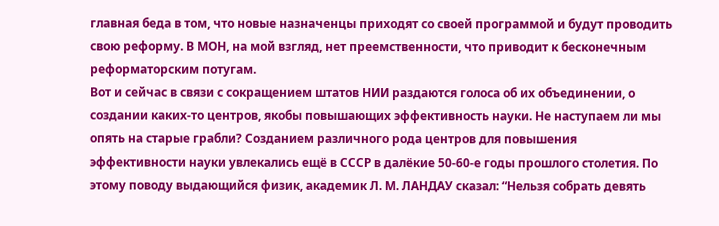главная беда в том, что новые назначенцы приходят со своей программой и будут проводить свою реформу. В МОН, на мой взгляд, нет преемственности, что приводит к бесконечным реформаторским потугам.
Вот и сейчас в связи с сокращением штатов НИИ раздаются голоса об их объединении, о создании каких-то центров, якобы повышающих эффективность науки. Не наступаем ли мы опять на старые грабли? Созданием различного рода центров для повышения эффективности науки увлекались ещё в СССР в далёкие 50-60-е годы прошлого столетия. По этому поводу выдающийся физик, академик Л. М. ЛАНДАУ сказал: “Нельзя собрать девять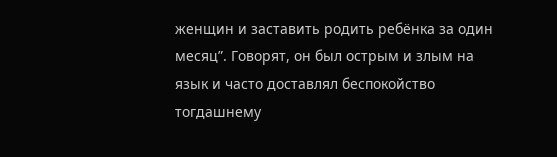женщин и заставить родить ребёнка за один месяц”. Говорят, он был острым и злым на язык и часто доставлял беспокойство тогдашнему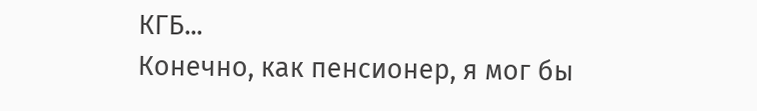КГБ...
Конечно, как пенсионер, я мог бы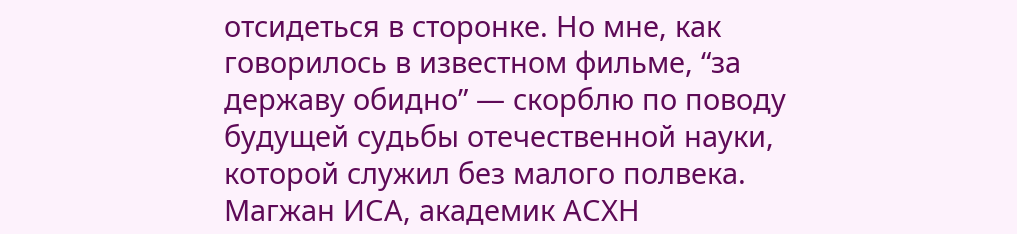отсидеться в сторонке. Но мне, как говорилось в известном фильме, “за державу обидно” — скорблю по поводу будущей судьбы отечественной науки, которой служил без малого полвека.
Магжан ИСА, академик АСХН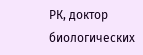РК, доктор биологических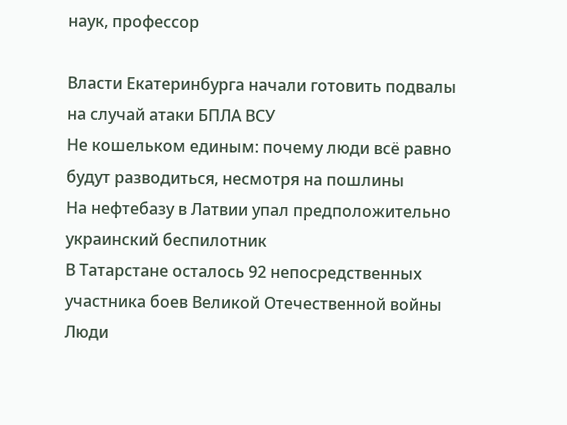наук, профессор

Власти Екатеринбурга начали готовить подвалы на случай атаки БПЛА ВСУ
Не кошельком единым: почему люди всё равно будут разводиться, несмотря на пошлины
На нефтебазу в Латвии упал предположительно украинский беспилотник
В Татарстане осталось 92 непосредственных участника боев Великой Отечественной войны
Люди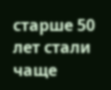старше 50 лет стали чаще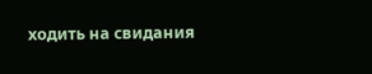ходить на свидания